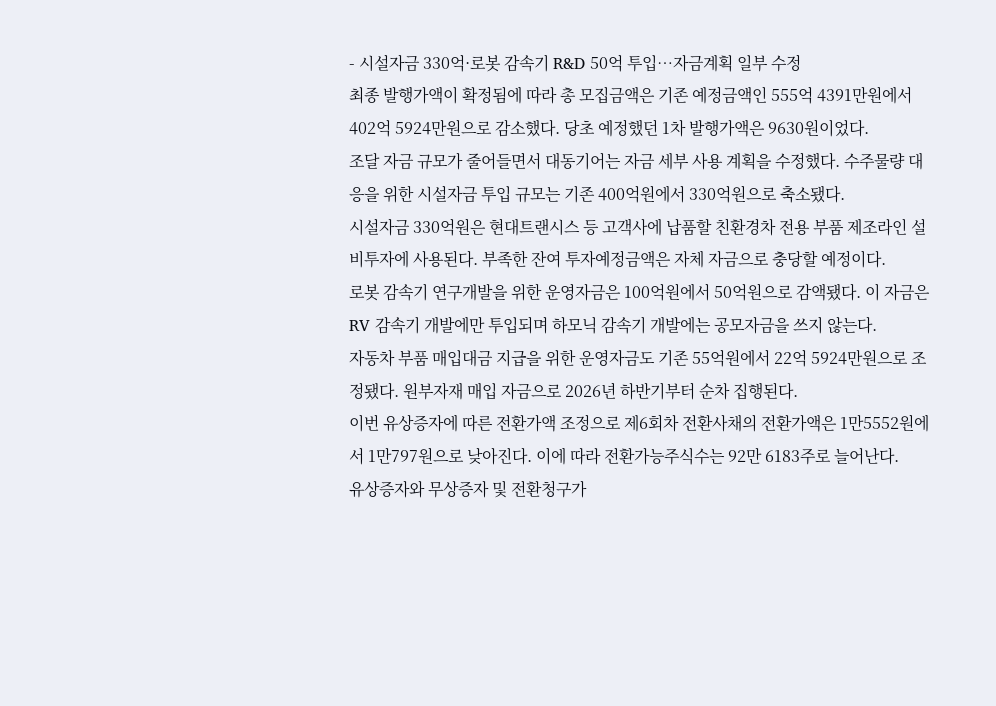- 시설자금 330억·로봇 감속기 R&D 50억 투입…자금계획 일부 수정
최종 발행가액이 확정됨에 따라 총 모집금액은 기존 예정금액인 555억 4391만원에서 402억 5924만원으로 감소했다. 당초 예정했던 1차 발행가액은 9630원이었다.
조달 자금 규모가 줄어들면서 대동기어는 자금 세부 사용 계획을 수정했다. 수주물량 대응을 위한 시설자금 투입 규모는 기존 400억원에서 330억원으로 축소됐다.
시설자금 330억원은 현대트랜시스 등 고객사에 납품할 친환경차 전용 부품 제조라인 설비투자에 사용된다. 부족한 잔여 투자예정금액은 자체 자금으로 충당할 예정이다.
로봇 감속기 연구개발을 위한 운영자금은 100억원에서 50억원으로 감액됐다. 이 자금은 RV 감속기 개발에만 투입되며 하모닉 감속기 개발에는 공모자금을 쓰지 않는다.
자동차 부품 매입대금 지급을 위한 운영자금도 기존 55억원에서 22억 5924만원으로 조정됐다. 원부자재 매입 자금으로 2026년 하반기부터 순차 집행된다.
이번 유상증자에 따른 전환가액 조정으로 제6회차 전환사채의 전환가액은 1만5552원에서 1만797원으로 낮아진다. 이에 따라 전환가능주식수는 92만 6183주로 늘어난다.
유상증자와 무상증자 및 전환청구가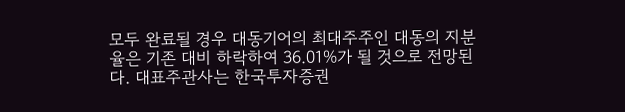모두 완료될 경우 대동기어의 최대주주인 대동의 지분율은 기존 대비 하락하여 36.01%가 될 것으로 전망된다. 대표주관사는 한국투자증권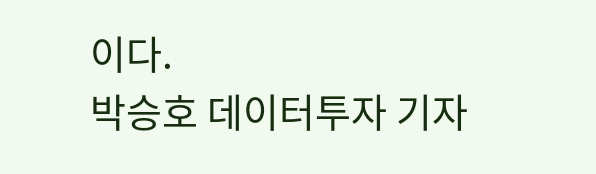이다.
박승호 데이터투자 기자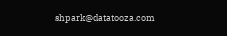shpark@datatooza.com